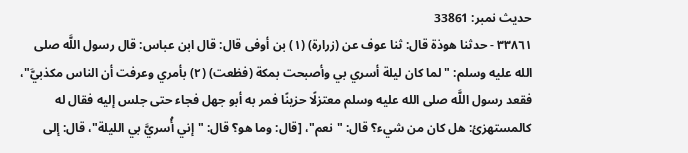حدیث نمبر: 33861
٣٣٨٦١ - حدثنا هوذة قال: ثنا عوف عن (زرارة) (١) بن أوفى قال: قال ابن عباس: قال رسول اللَّه صلى الله عليه وسلم: "لما كان ليلة أسري بي وأصبحت بمكة (فظعت) (٢) بأمري وعرفت أن الناس مكذبيَّ"، فقعد رسول اللَّه صلى الله عليه وسلم معتزلًا حزينًا فمر به أبو جهل فجاء حتى جلس إليه فقال له كالمستهزئ: هل كان من شيء؟ قال: "نعم"، [قال: وما هو؟ قال: "إني أُسريَّ بي الليلة"، قال: إلى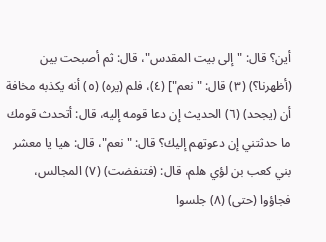أين؟ قال: "إلى بيت المقدس"، قال: ثم أصبحت بين (أظهرنا؟) (٣) قال: "نعم"] (٤)، فلم (يره) (٥) أنه يكذبه مخافة أن (يجحد) (٦) الحديث إن دعا قومه إليه، قال: أتحدث قومك ما حدثتني إن دعوتهم إليك؟ قال: "نعم"، قال: هيا يا معشر بني كعب بن لؤي هلم، قال: (فتنفضت) (٧) المجالس، فجاؤوا (حتى) (٨) جلسوا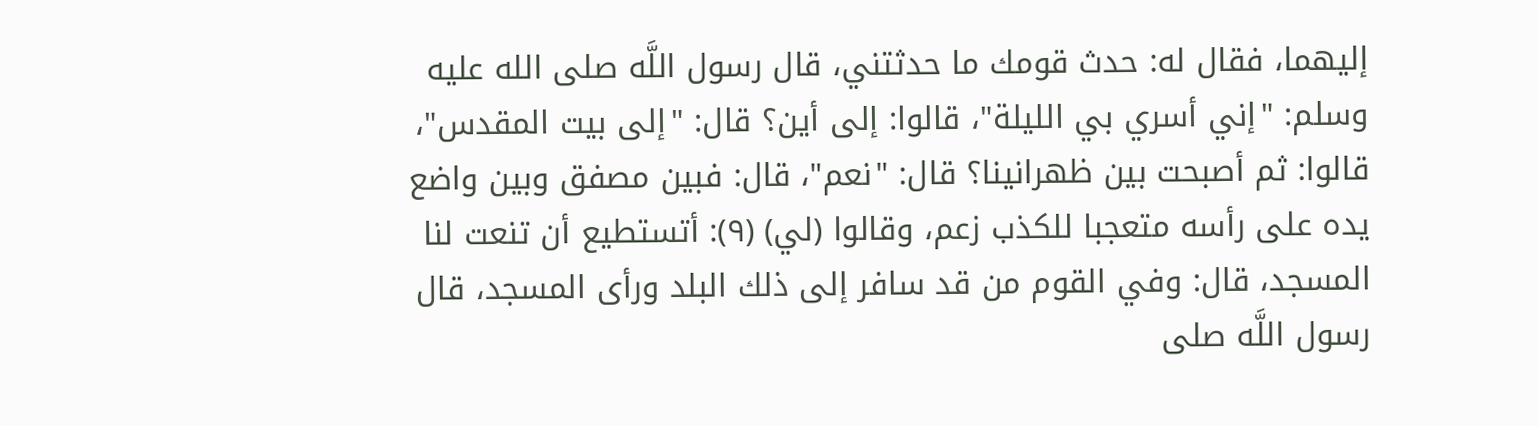إليهما، فقال له: حدث قومك ما حدثتني، قال رسول اللَّه صلى الله عليه وسلم: "إني أسري بي الليلة"، قالوا: إلى أين؟ قال: "إلى بيت المقدس"، قالوا: ثم أصبحت بين ظهرانينا؟ قال: "نعم"، قال: فبين مصفق وبين واضع يده على رأسه متعجبا للكذب زعم، وقالوا (لي) (٩): أتستطيع أن تنعت لنا المسجد، قال: وفي القوم من قد سافر إلى ذلك البلد ورأى المسجد، قال رسول اللَّه صلى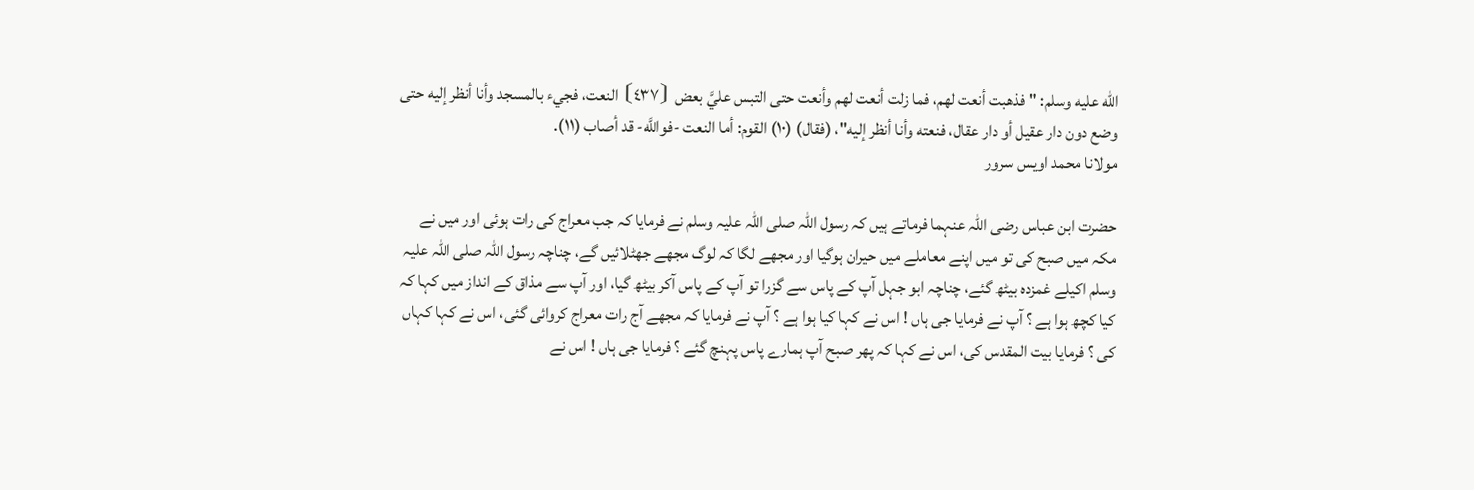الله عليه وسلم: "فذهبت أنعت لهم، فما زلت أنعت لهم وأنعت حتى التبس عليَّ بعض ⦗٤٣٧⦘ النعت، فجيء بالمسجد وأنا أنظر إليه حتى وضع دون دار عقيل أو دار عقال، فنعته وأنا أنظر إليه"، (فقال) (١٠) القوم: أما النعت -فواللَّه- قد أصاب (١١).
مولانا محمد اویس سرور

حضرت ابن عباس رضی اللہ عنہما فرماتے ہیں کہ رسول اللہ صلی اللہ علیہ وسلم نے فرمایا کہ جب معراج کی رات ہوئی اور میں نے مکہ میں صبح کی تو میں اپنے معاملے میں حیران ہوگیا اور مجھے لگا کہ لوگ مجھے جھٹلائیں گے، چناچہ رسول اللہ صلی اللہ علیہ وسلم اکیلے غمزدہ بیٹھ گئے، چناچہ ابو جہل آپ کے پاس سے گزرا تو آپ کے پاس آکر بیٹھ گیا، اور آپ سے مذاق کے انداز میں کہا کہ کیا کچھ ہوا ہے ؟ آپ نے فرمایا جی ہاں ! اس نے کہا کیا ہوا ہے ؟ آپ نے فرمایا کہ مجھے آج رات معراج کروائی گئی، اس نے کہا کہاں کی ؟ فرمایا بیت المقدس کی، اس نے کہا کہ پھر صبح آپ ہمارے پاس پہنچ گئے ؟ فرمایا جی ہاں ! اس نے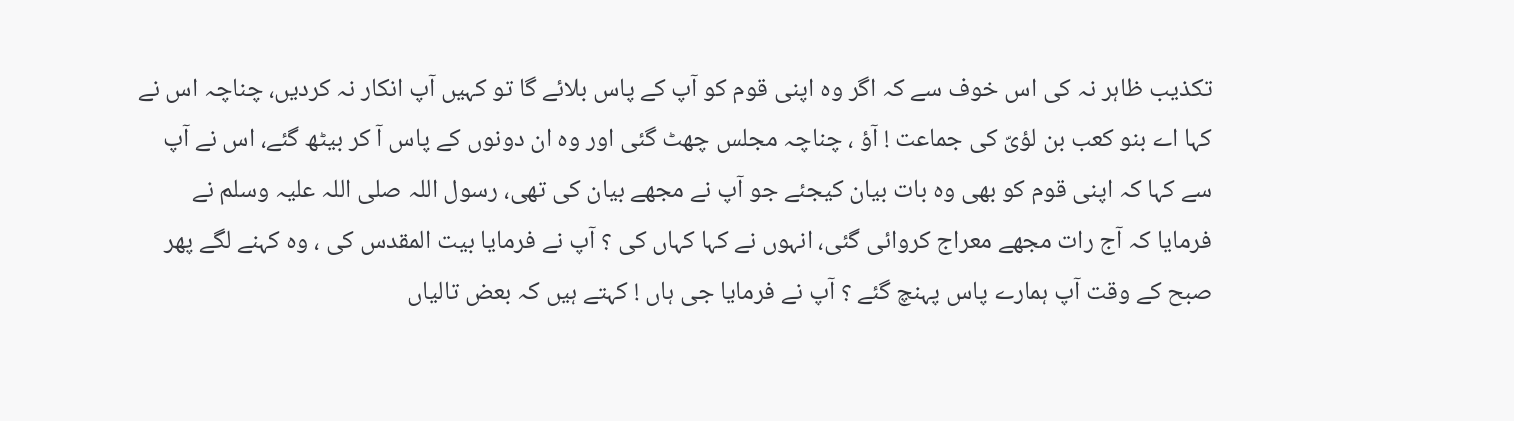تکذیب ظاہر نہ کی اس خوف سے کہ اگر وہ اپنی قوم کو آپ کے پاس بلائے گا تو کہیں آپ انکار نہ کردیں، چناچہ اس نے کہا اے بنو کعب بن لؤیّ کی جماعت ! آؤ ، چناچہ مجلس چھٹ گئی اور وہ ان دونوں کے پاس آ کر بیٹھ گئے، اس نے آپ سے کہا کہ اپنی قوم کو بھی وہ بات بیان کیجئے جو آپ نے مجھے بیان کی تھی، رسول اللہ صلی اللہ علیہ وسلم نے فرمایا کہ آج رات مجھے معراج کروائی گئی، انہوں نے کہا کہاں کی ؟ آپ نے فرمایا بیت المقدس کی ، وہ کہنے لگے پھر صبح کے وقت آپ ہمارے پاس پہنچ گئے ؟ آپ نے فرمایا جی ہاں ! کہتے ہیں کہ بعض تالیاں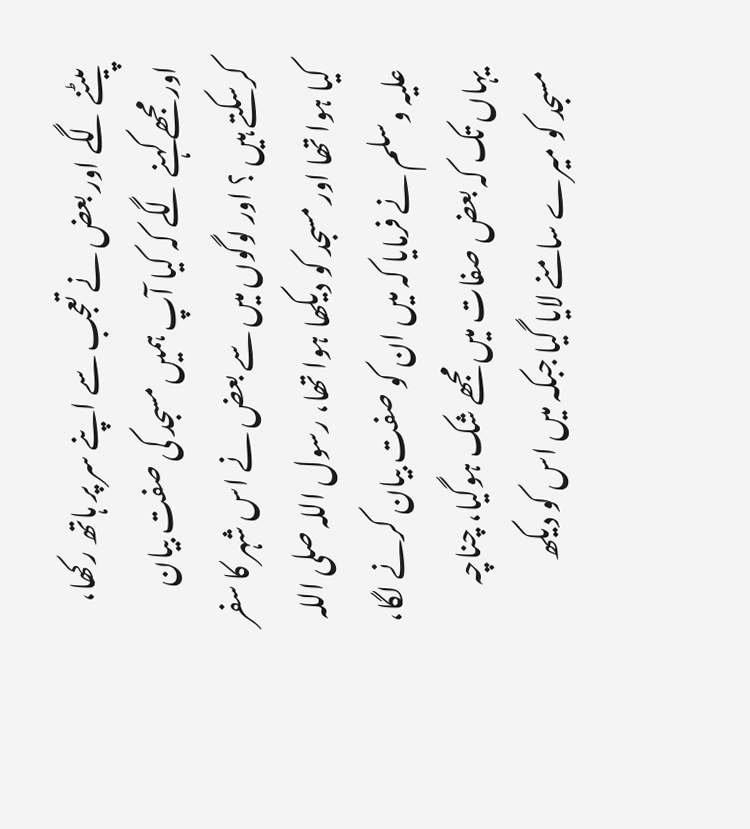پیٹنے لگے اور بعض نے تعجب سے اپنے سر پر ہاتھ رکھا، اور مجھے کہنے لگے کہ کیا آپ ہمیں مسجد کی صفت بیان کرسکتے ہیں ؟ اور لوگوں میں سے بعض نے اس شہر کا سفر کیا ہوا تھا اور مسجد کو دیکھا ہوا تھا، رسول اللہ صلی اللہ علیہ وسلم نے فرمایا کہ میں ان کو صفت بیان کرنے لگا، یہاں تک کہ بعض صفات میں مجھے شک ہوگیا، چناچہ مسجد کو میرے سامنے لایا گیا جبکہ میں اس کو دیکھ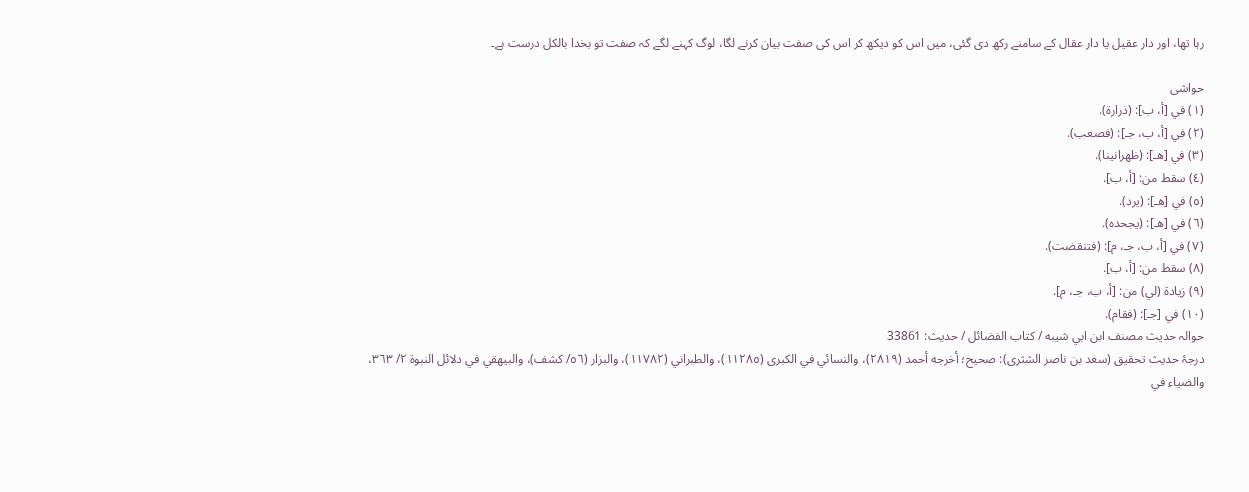رہا تھا، اور دار عقیل یا دار عقال کے سامنے رکھ دی گئی، میں اس کو دیکھ کر اس کی صفت بیان کرنے لگا، لوگ کہنے لگے کہ صفت تو بخدا بالکل درست ہے۔

حواشی
(١) في [أ، ب]: (ذرارة).
(٢) في [أ، ب، جـ]: (فصعب).
(٣) في [هـ]: (ظهرانينا).
(٤) سقط من: [أ، ب].
(٥) في [هـ]: (يرد).
(٦) في [هـ]: (يجحده).
(٧) في [أ، ب، جـ، م]: (فتنقضت).
(٨) سقط من: [أ، ب].
(٩) زيادة (لي) من: [أ، ب، جـ، م].
(١٠) في [جـ]: (فقام).
حوالہ حدیث مصنف ابن ابي شيبه / كتاب الفضائل / حدیث: 33861
درجۂ حدیث تحقیق (سعد بن ناصر الشثری): صحيح؛ أخرجه أحمد (٢٨١٩)، والنسائي في الكبرى (١١٢٨٥)، والطبراني (١١٧٨٢)، والبزار (٥٦/ كشف)، والبيهقي في دلائل النبوة ٢/ ٣٦٣، والضياء في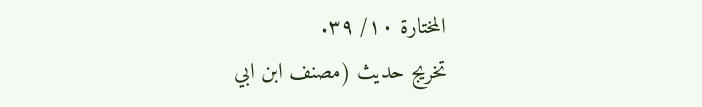المختارة ١٠/ ٣٩.
تخریج حدیث (مصنف ابن ابي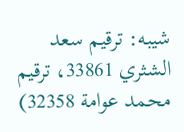شيبه: ترقيم سعد الشثري 33861، ترقيم محمد عوامة 32358)